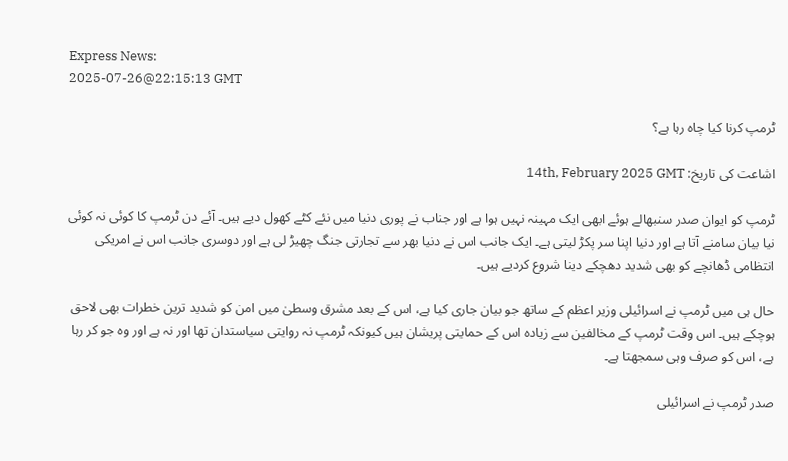Express News:
2025-07-26@22:15:13 GMT

ٹرمپ کرنا کیا چاہ رہا ہے؟

اشاعت کی تاریخ: 14th, February 2025 GMT

ٹرمپ کو ایوان صدر سنبھالے ہوئے ابھی ایک مہینہ نہیں ہوا ہے اور جناب نے پوری دنیا میں نئے کٹے کھول دیے ہیں۔ آئے دن ٹرمپ کا کوئی نہ کوئی نیا بیان سامنے آتا ہے اور دنیا اپنا سر پکڑ لیتی ہے۔ ایک جانب اس نے دنیا بھر سے تجارتی جنگ چھیڑ لی ہے اور دوسری جانب اس نے امریکی انتظامی ڈھانچے کو بھی شدید دھچکے دینا شروع کردیے ہیں۔

حال ہی میں ٹرمپ نے اسرائیلی وزیر اعظم کے ساتھ جو بیان جاری کیا ہے، اس کے بعد مشرق وسطیٰ میں امن کو شدید ترین خطرات بھی لاحق ہوچکے ہیں۔ اس وقت ٹرمپ کے مخالفین سے زیادہ اس کے حمایتی پریشان ہیں کیونکہ ٹرمپ نہ روایتی سیاستدان تھا اور نہ ہے اور وہ جو کر رہا ہے، اس کو صرف وہی سمجھتا ہے۔

صدر ٹرمپ نے اسرائیلی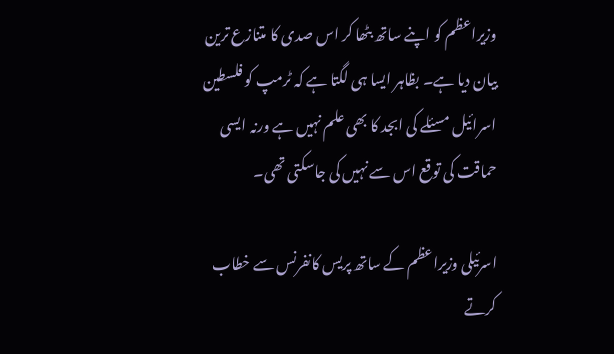وزیراعظم کو اپنے ساتھ بٹھا کر اس صدی کا متنازع ترین بیان دیا ہے۔ بظاہر ایسا ہی لگتا ہے کہ ٹرمپ کو فلسطین اسرائیل مسئلے کی ابجد کا بھی علم نہیں ہے ورنہ ایسی حماقت کی توقع اس سے نہیں کی جاسکتی تھی۔

اسرئیلی وزیراعظم کے ساتھ پریس کانفرنس سے خطاب کرتے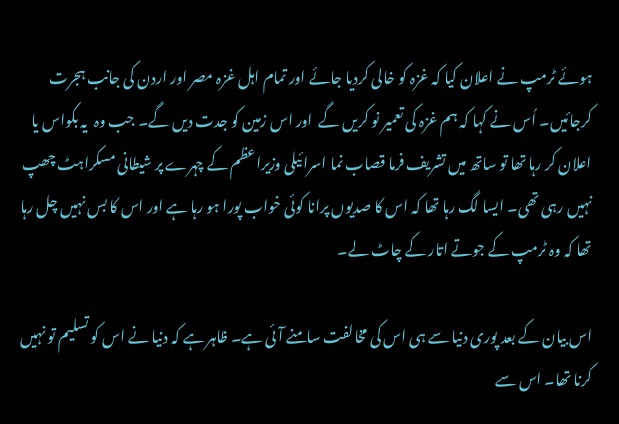ہوئے ٹرمپ نے اعلان کیا کہ غزہ کو خالی کردیا جائے اور تمام اہل غزہ مصر اور اردن کی جانب ہجرت کرجائیں۔ اُس نے کہا کہ ہم غزہ کی تعمیر نو کریں گے  اور اس زمین کو جدت دیں گے۔ جب وہ  یہ بکواس یا اعلان کر رہا تھا تو ساتھ میں تشریف فرما قصاب نما اسرائیلی وزیراعظم کے چہرے پر شیطانی مسکراہٹ چھپ نہیں رہی تھی۔ ایسا لگ رہا تھا کہ اس کا صدیوں پرانا کوئی خواب پورا ہو رہا ہے اور اس کا بس نہیں چل رہا تھا کہ وہ ٹرمپ کے جوتے اتار کے چاٹ لے۔

اس بیان کے بعد پوری دنیا سے ہی اس کی مخالفت سامنے آئی ہے۔ ظاہر ہے کہ دنیا نے اس کو تسلیم تو نہیں کرنا تھا۔ اس سے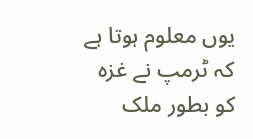یوں معلوم ہوتا ہے کہ ٹرمپ نے غزہ کو بطور ملک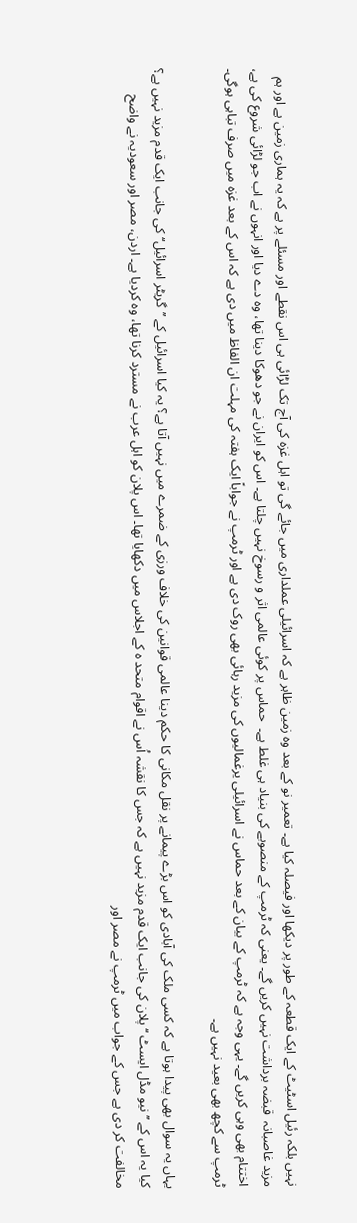نہیں بلکہ رئیل اسٹیٹ کے ایک قطعہ کے طور پر دیکھا اور فیصلہ کیا ہے۔ تعمیر نو کے بعد وہ زمین ظاہر ہے کہ اسرائیلی عملداری میں جائے گی تو اہل غزہ کی آج تک لڑائی ہی اس نقطے اور مسئلے پر ہے کہ یہ ہماری زمین ہے اور ہم مزید غاصبانہ  قبضہ برداشت نہیں کریں گے۔ یعنی کہ ٹرمپ کے منصوبے کی بنیاد ہی غلط ہے۔  حماس پر کوئی عالمی اثر و رسوخ نہیں چلتا ہے۔ اس کو ایران نے جو دھوکا دینا تھا، وہ دے دیا اور انہوں نے اب جو لڑائی شروع کی ہے، اختتام بھی وہی کریں گے۔ یہی وجہ ہے کہ ٹرمپ کے بیان کے بعد حماس نے اسرائیلی یرغمالیوں کی مزید رہائی بھی روک دی ہے اور ٹرمپ نے جواباً ایک ہفتہ کی مہلت ان الفاظ میں دی ہے کہ اس کے بعد غزہ میں صرف تباہی ہوگی۔ ٹرمپ سے کچھ بھی بعید نہیں ہے۔

یہاں یہ سوال بھی پیدا ہوتا ہے کہ کسی ملک کی آبادی کو اس بڑے پیمانے پر نقل مکانی کا حکم دینا عالمی قوانین کی خلاف ورزی کے ضمرے میں نہیں آتا ہے؟ یہ کیا اسرائیل کے ’’گریٹر اسرائیل‘‘ کی جانب ایک قدم مزید نہیں ہے؟ کیا یہ اس کے ’’نیو مڈل ایسٹ ‘‘ پلان کی جانب ایک قدم مزید نہیں ہے کہ جس کا نقشہ اُس نے اقوام متحد ہ کے اجلاس میں دکھایا تھا۔ اس پلان کو اہل عرب نے مسترد کرنا تھا، وہ کردیا ہے۔ اردن، مصر اور سعودیہ نے واضح مخالفت کر دی ہے جس کے جواب میں ٹرمپ نے مصر اور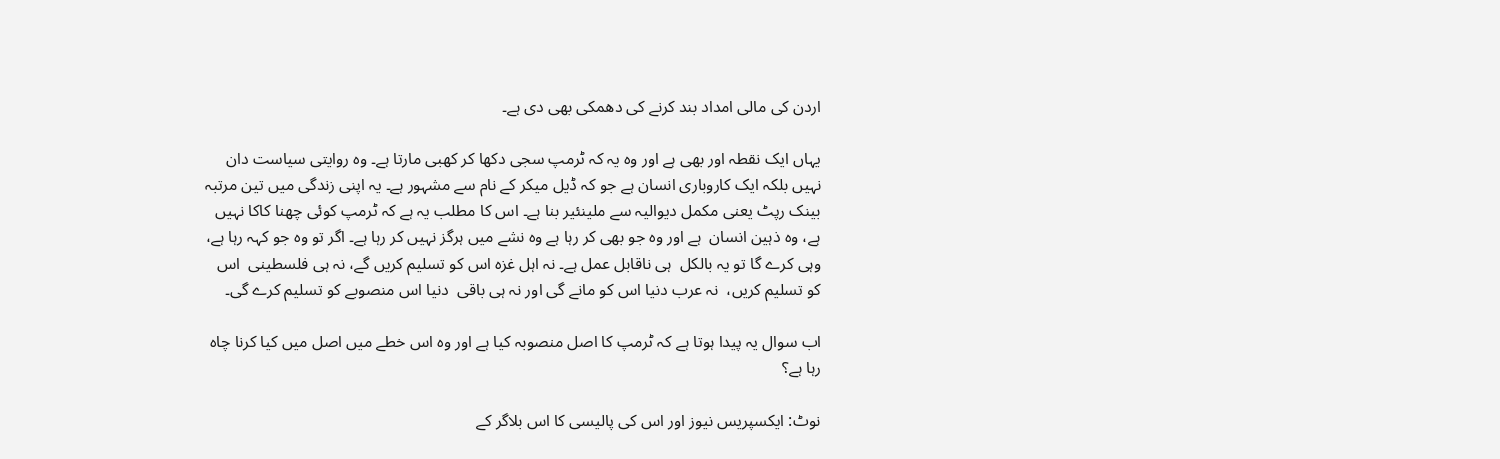اردن کی مالی امداد بند کرنے کی دھمکی بھی دی ہے۔

یہاں ایک نقطہ اور بھی ہے اور وہ یہ کہ ٹرمپ سجی دکھا کر کھبی مارتا ہے۔ وہ روایتی سیاست دان نہیں بلکہ ایک کاروباری انسان ہے جو کہ ڈیل میکر کے نام سے مشہور ہے۔ یہ اپنی زندگی میں تین مرتبہ بینک رپٹ یعنی مکمل دیوالیہ سے ملینئیر بنا ہے۔ اس کا مطلب یہ ہے کہ ٹرمپ کوئی چھنا کاکا نہیں ہے، وہ ذہین انسان  ہے اور وہ جو بھی کر رہا ہے وہ نشے میں ہرگز نہیں کر رہا ہے۔ اگر تو وہ جو کہہ رہا ہے، وہی کرے گا تو یہ بالکل  ہی ناقابل عمل ہے۔ نہ اہل غزہ اس کو تسلیم کریں گے، نہ ہی فلسطینی  اس کو تسلیم کریں،  نہ عرب دنیا اس کو مانے گی اور نہ ہی باقی  دنیا اس منصوبے کو تسلیم کرے گی۔

اب سوال یہ پیدا ہوتا ہے کہ ٹرمپ کا اصل منصوبہ کیا ہے اور وہ اس خطے میں اصل میں کیا کرنا چاہ رہا ہے؟

نوٹ: ایکسپریس نیوز اور اس کی پالیسی کا اس بلاگر کے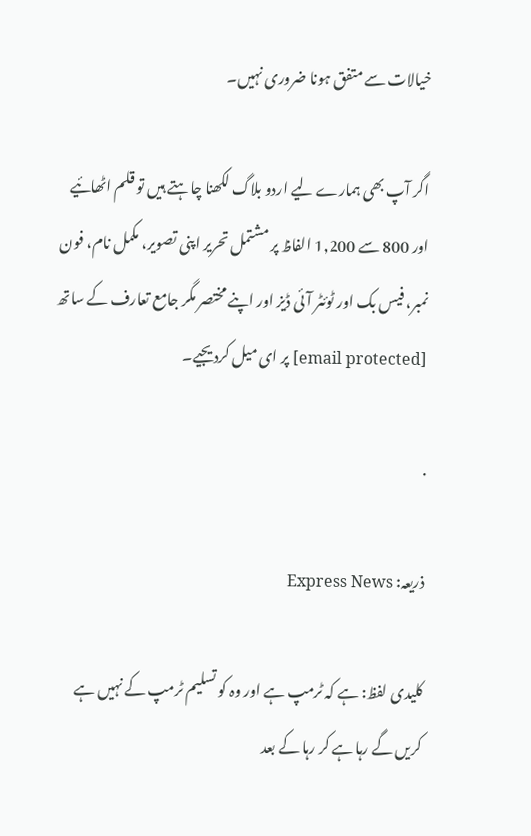خیالات سے متفق ہونا ضروری نہیں۔

اگر آپ بھی ہمارے لیے اردو بلاگ لکھنا چاہتے ہیں تو قلم اٹھائیے اور 800 سے 1,200 الفاظ پر مشتمل تحریر اپنی تصویر، مکمل نام، فون نمبر، فیس بک اور ٹوئٹر آئی ڈیز اور اپنے مختصر مگر جامع تعارف کے ساتھ [email protected] پر ای میل کردیجیے۔

.

ذریعہ: Express News

کلیدی لفظ: ہے کہ ٹرمپ ہے اور وہ کو تسلیم ٹرمپ کے نہیں ہے کریں گے رہا ہے کر رہا کے بعد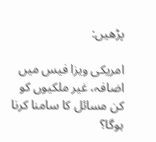پڑھیں:

امریکی ویزا فیس میں اضافہ، غیر ملکیوں کو کن مسائل کا سامنا کرنا ہوگا؟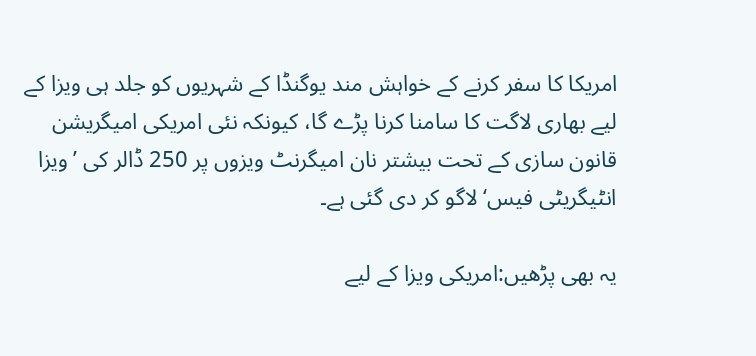امریکا کا سفر کرنے کے خواہش مند یوگنڈا کے شہریوں کو جلد ہی ویزا کے لیے بھاری لاگت کا سامنا کرنا پڑے گا، کیونکہ نئی امریکی امیگریشن قانون سازی کے تحت بیشتر نان امیگرنٹ ویزوں پر 250 ڈالر کی ’ویزا انٹیگریٹی فیس‘ لاگو کر دی گئی ہے۔

یہ بھی پڑھیں:امریکی ویزا کے لیے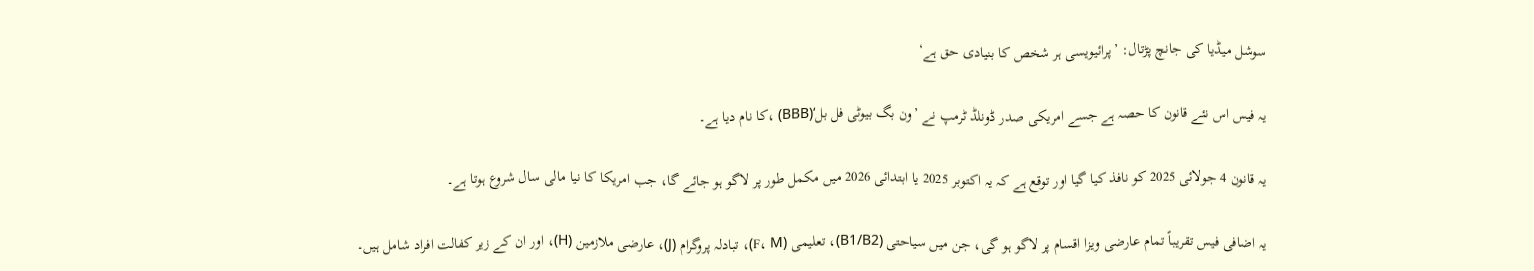سوشل میڈیا کی جانچ پڑتال: ’پرائیویسی ہر شخص کا بنیادی حق ہے‘

یہ فیس اس نئے قانون کا حصہ ہے جسے امریکی صدر ڈونلڈ ٹرمپ نے ’ون بگ بیوٹی فل بل‘(BBB) ،کا نام دیا ہے۔

یہ قانون 4 جولائی 2025 کو نافذ کیا گیا اور توقع ہے کہ یہ اکتوبر 2025 یا ابتدائی 2026 میں مکمل طور پر لاگو ہو جائے گا، جب امریکا کا نیا مالی سال شروع ہوتا ہے۔

یہ اضافی فیس تقریباً تمام عارضی ویزا اقسام پر لاگو ہو گی، جن میں سیاحتی (B1/B2)، تعلیمی (F، M)، تبادلہ پروگرام (J)، عارضی ملازمین (H)، اور ان کے زیر کفالت افراد شامل ہیں۔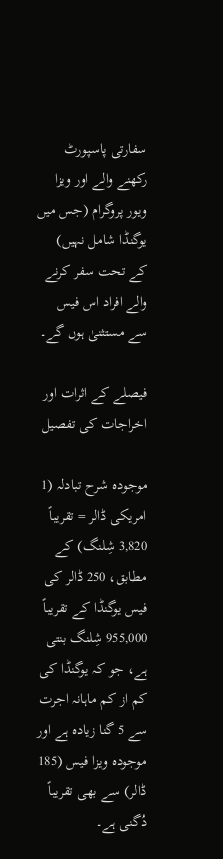سفارتی پاسپورٹ رکھنے والے اور ویزا ویور پروگرام (جس میں یوگنڈا شامل نہیں) کے تحت سفر کرنے والے افراد اس فیس سے مستثنیٰ ہوں گے۔

فیصلے کے اثرات اور اخراجات کی تفصیل

موجودہ شرح تبادلہ (1 امریکی ڈالر = تقریباً 3,820 شِلنگ) کے مطابق، 250 ڈالر کی فیس یوگنڈا کے تقریباً 955,000 شِلنگ بنتی ہے، جو کہ یوگنڈا کی کم از کم ماہانہ اجرت سے 5 گنا زیادہ ہے اور موجودہ ویزا فیس (185 ڈالر) سے بھی تقریباً دُگنی ہے۔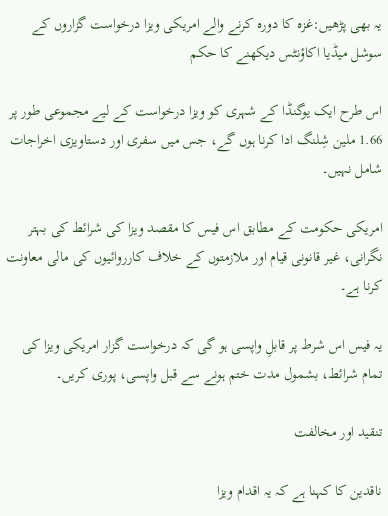یہ بھی پڑھیں:غزہ کا دورہ کرنے والے امریکی ویزا درخواست گزاروں کے سوشل میڈیا اکاؤنٹس دیکھنے کا حکم

اس طرح ایک یوگنڈا کے شہری کو ویزا درخواست کے لیے مجموعی طور پر 1.66 ملین شِلنگ ادا کرنا ہوں گے، جس میں سفری اور دستاویزی اخراجات شامل نہیں۔

امریکی حکومت کے مطابق اس فیس کا مقصد ویزا کی شرائط کی بہتر نگرانی، غیر قانونی قیام اور ملازمتوں کے خلاف کارروائیوں کی مالی معاونت کرنا ہے۔

یہ فیس اس شرط پر قابلِ واپسی ہو گی کہ درخواست گزار امریکی ویزا کی تمام شرائط، بشمول مدت ختم ہونے سے قبل واپسی، پوری کریں۔

تنقید اور مخالفت

ناقدین کا کہنا ہے کہ یہ اقدام ویزا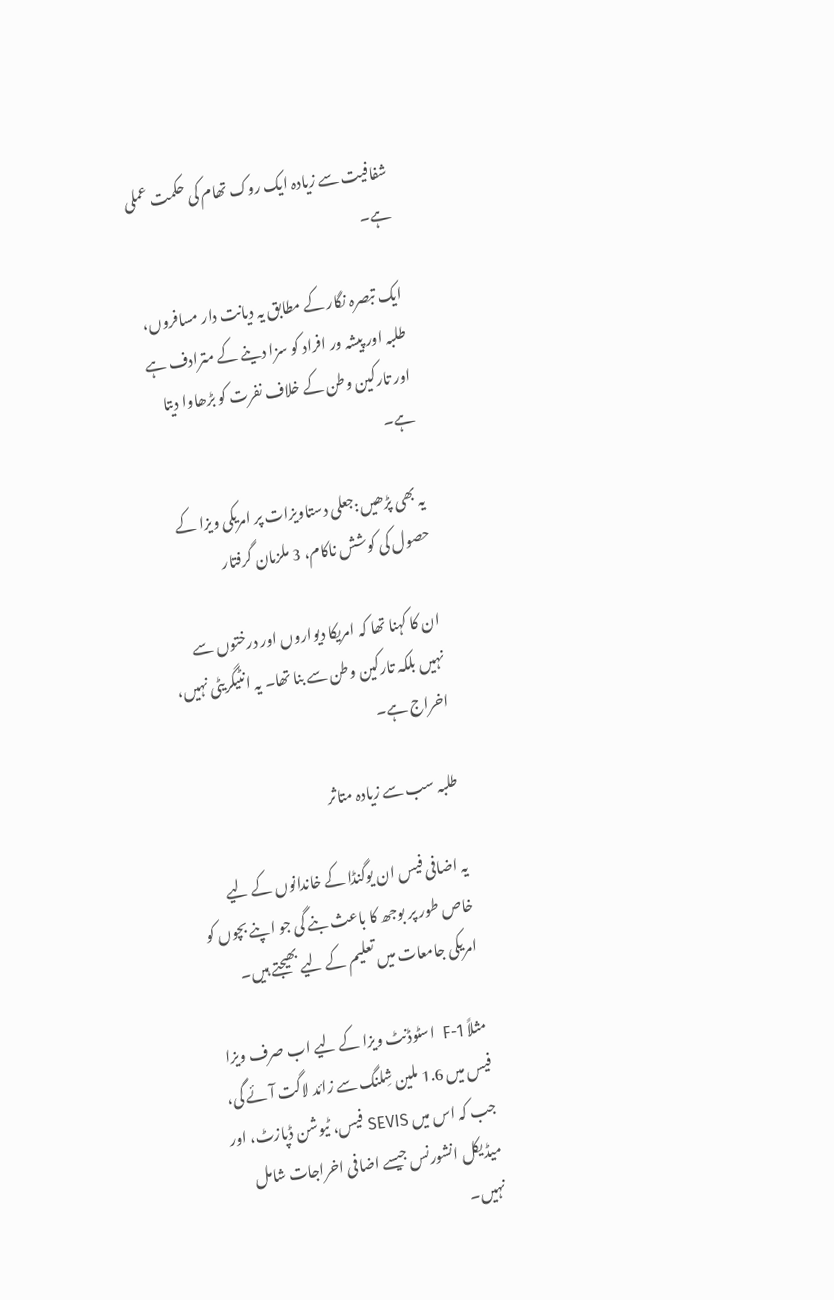شفافیت سے زیادہ ایک روک تھام کی حکمت عملی ہے۔

ایک تبصرہ نگار کے مطابق یہ دیانت دار مسافروں، طلبہ اور پیشہ ور افراد کو سزا دینے کے مترادف ہے اور تارکین وطن کے خلاف نفرت کو بڑھاوا دیتا ہے۔

یہ بھی پڑھیں:جعلی دستاویزات پر امریکی ویزا کے حصول کی کوشش ناکام، 3 ملزمان گرفتار

ان کا کہنا تھا کہ امریکا دیواروں اور درختوں سے نہیں بلکہ تارکین وطن سے بنا تھا۔ یہ انٹیگریٹی نہیں، اخراج ہے۔

طلبہ سب سے زیادہ متاثر

یہ اضافی فیس ان یوگنڈا کے خاندانوں کے لیے خاص طور پر بوجھ کا باعث بنے گی جو اپنے بچوں کو امریکی جامعات میں تعلیم کے لیے بھیجتے ہیں۔

مثلاً F-1  اسٹوڈنٹ ویزا کے لیے اب صرف ویزا فیس میں 1.6 ملین شِلنگ سے زائد لاگت آئے گی، جب کہ اس میں SEVIS فیس، ٹیوشن ڈپازٹ، اور میڈیکل انشورنس جیسے اضافی اخراجات شامل نہیں۔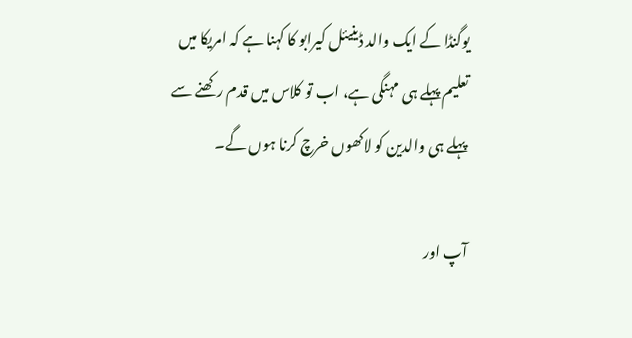یوگنڈا کے ایک والد ڈینیئل کیرابو کا کہنا ہے کہ امریکا میں تعلیم پہلے ہی مہنگی ہے، اب تو کلاس میں قدم رکھنے سے پہلے ہی والدین کو لاکھوں خرچ کرنا ہوں گے۔

آپ اور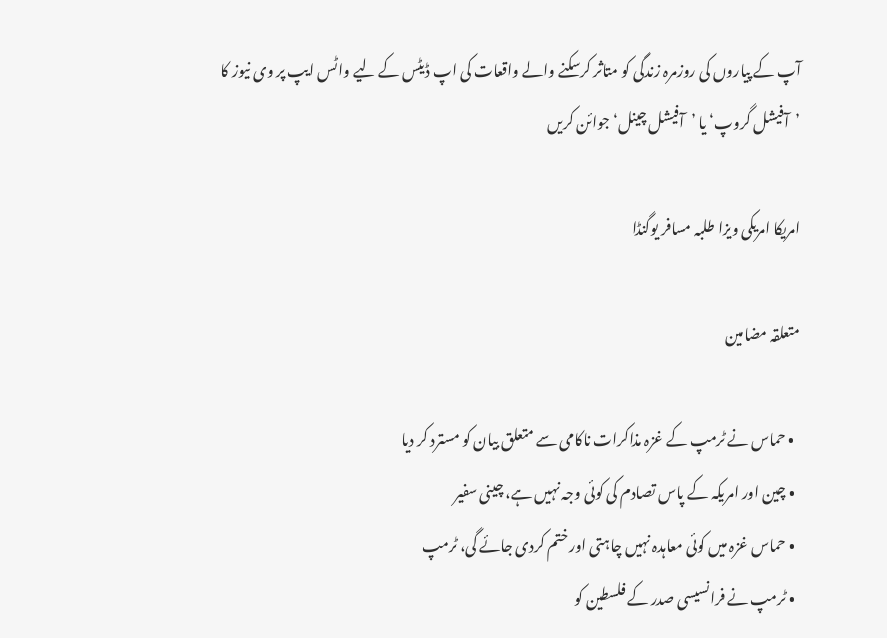آپ کے پیاروں کی روزمرہ زندگی کو متاثر کرسکنے والے واقعات کی اپ ڈیٹس کے لیے واٹس ایپ پر وی نیوز کا ’آفیشل گروپ‘ یا ’آفیشل چینل‘ جوائن کریں

امریکا امریکی ویزا طلبہ مسافر یوگنڈا

متعلقہ مضامین

  • حماس نے ٹرمپ کے غزہ مذاکرات ناکامی سے متعلق بیان کو مسترد کر دیا
  • چین اور امریکہ کے پاس تصادم کی کوئی وجہ نہیں ہے، چینی سفیر
  • حماس غزہ میں کوئی معاہدہ نہیں چاہتی اور ختم کردی جائے گی، ٹرمپ
  • ٹرمپ نے فرانسیسی صدر کے فلسطین کو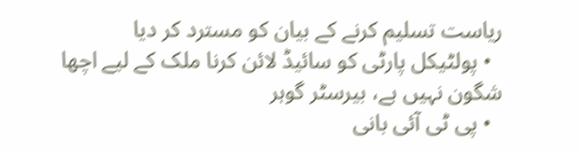ریاست تسلیم کرنے کے بیان کو مسترد کر دیا
  • پولٹیکل پارٹی کو سائیڈ لائن کرنا ملک کے لیے اچھا شگون نہیں ہے، بیرسٹر گوہر
  • پی ٹی آئی بانی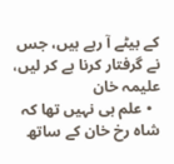کے بیٹے آ رہے ہیں، جس نے گرفتار کرنا ہے کر لیں، علیمہ خان
  • علم ہی نہیں تھا کہ شاہ رخ خان کے ساتھ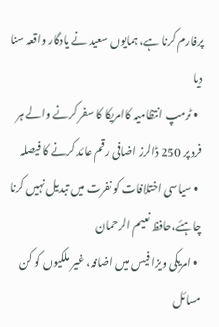پرفارم کرنا ہے، ہمایوں سعید نے یادگار واقعہ سنا دیا
  • ٹرمپ انتظامیہ کاامریکا کا سفر کرنے والے ہر فرد پر 250 ڈالرز اضافی رقم عائد کرنے کا فیصلہ
  • سیاسی اختلافات کو نفرت میں تبدیل نہیں کرنا چاہئے،حافظ نعیم الرحمان
  • امریکی ویزا فیس میں اضافہ، غیر ملکیوں کو کن مسائل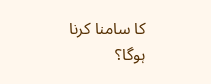کا سامنا کرنا ہوگا؟